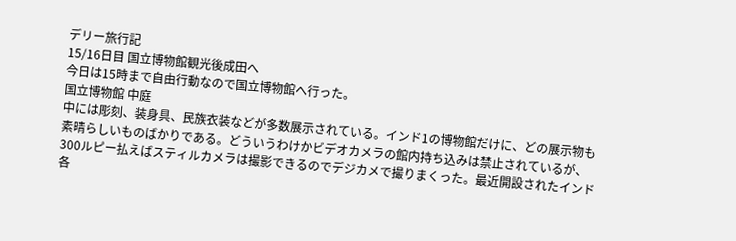デリー旅行記
15/16日目 国立博物館観光後成田へ
今日は15時まで自由行動なので国立博物館へ行った。
国立博物館 中庭
中には彫刻、装身具、民族衣装などが多数展示されている。インド1の博物館だけに、どの展示物も素晴らしいものばかりである。どういうわけかビデオカメラの館内持ち込みは禁止されているが、300ルピー払えばスティルカメラは撮影できるのでデジカメで撮りまくった。最近開設されたインド各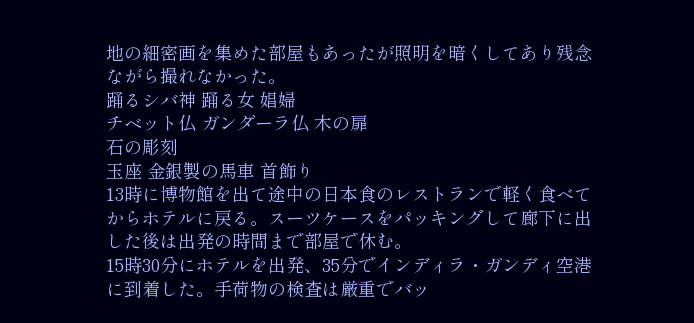地の細密画を集めた部屋もあったが照明を暗くしてあり残念ながら撮れなかった。
踊るシバ神 踊る女 娼婦
チベット仏 ガンダーラ仏 木の扉
石の彫刻
玉座 金銀製の馬車 首飾り
13時に博物館を出て途中の日本食のレストランで軽く食べてからホテルに戻る。スーツケースをパッキングして廊下に出した後は出発の時間まで部屋で休む。
15時30分にホテルを出発、35分でインディラ・ガンディ空港に到着した。手荷物の検査は厳重でバッ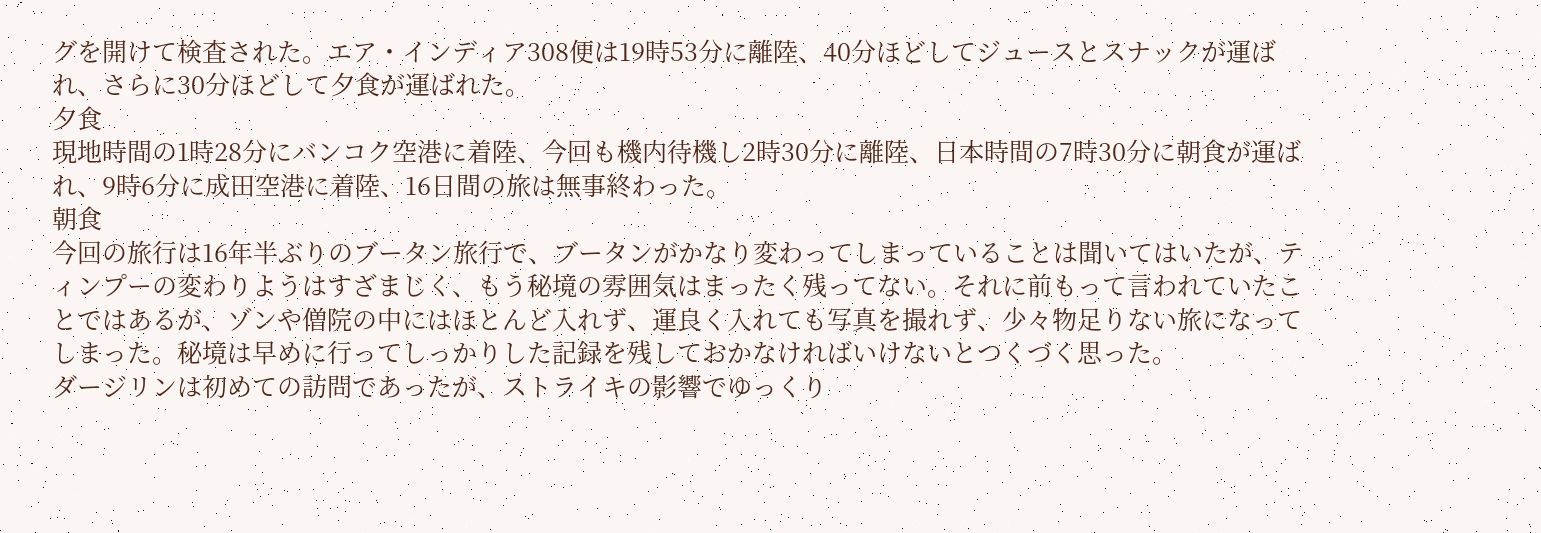グを開けて検査された。エア・インディア308便は19時53分に離陸、40分ほどしてジュースとスナックが運ばれ、さらに30分ほどして夕食が運ばれた。
夕食
現地時間の1時28分にバンコク空港に着陸、今回も機内待機し2時30分に離陸、日本時間の7時30分に朝食が運ばれ、9時6分に成田空港に着陸、16日間の旅は無事終わった。
朝食
今回の旅行は16年半ぶりのブータン旅行で、ブータンがかなり変わってしまっていることは聞いてはいたが、ティンプーの変わりようはすざまじく、もう秘境の雰囲気はまったく残ってない。それに前もって言われていたことではあるが、ゾンや僧院の中にはほとんど入れず、運良く入れても写真を撮れず、少々物足りない旅になってしまった。秘境は早めに行ってしっかりした記録を残しておかなければいけないとつくづく思った。
ダージリンは初めての訪問であったが、ストライキの影響でゆっくり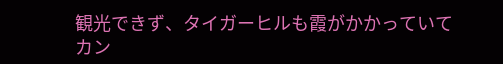観光できず、タイガーヒルも霞がかかっていてカン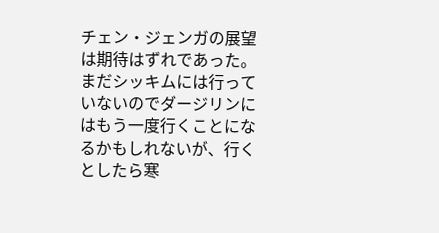チェン・ジェンガの展望は期待はずれであった。まだシッキムには行っていないのでダージリンにはもう一度行くことになるかもしれないが、行くとしたら寒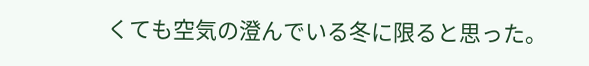くても空気の澄んでいる冬に限ると思った。